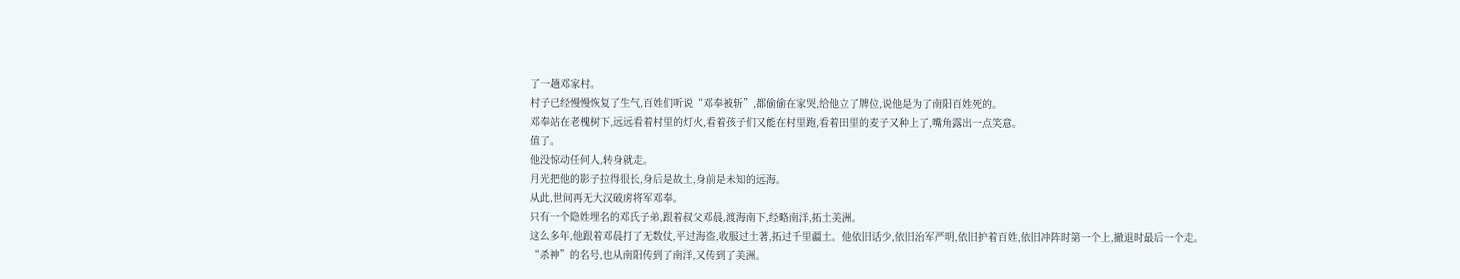了一趟邓家村。
村子已经慢慢恢复了生气,百姓们听说“邓奉被斩”,都偷偷在家哭,给他立了牌位,说他是为了南阳百姓死的。
邓奉站在老槐树下,远远看着村里的灯火,看着孩子们又能在村里跑,看着田里的麦子又种上了,嘴角露出一点笑意。
值了。
他没惊动任何人,转身就走。
月光把他的影子拉得很长,身后是故土,身前是未知的远海。
从此,世间再无大汉破虏将军邓奉。
只有一个隐姓埋名的邓氏子弟,跟着叔父邓晨,渡海南下,经略南洋,拓土美洲。
这么多年,他跟着邓晨打了无数仗,平过海盗,收服过土著,拓过千里疆土。他依旧话少,依旧治军严明,依旧护着百姓,依旧冲阵时第一个上,撤退时最后一个走。
“杀神”的名号,也从南阳传到了南洋,又传到了美洲。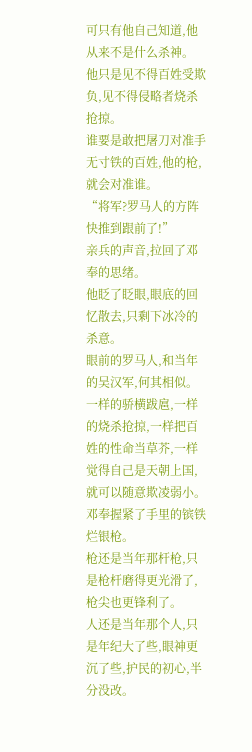可只有他自己知道,他从来不是什么杀神。
他只是见不得百姓受欺负,见不得侵略者烧杀抢掠。
谁要是敢把屠刀对准手无寸铁的百姓,他的枪,就会对准谁。
“将军?罗马人的方阵快推到跟前了!”
亲兵的声音,拉回了邓奉的思绪。
他眨了眨眼,眼底的回忆散去,只剩下冰冷的杀意。
眼前的罗马人,和当年的吴汉军,何其相似。
一样的骄横跋扈,一样的烧杀抢掠,一样把百姓的性命当草芥,一样觉得自己是天朝上国,就可以随意欺凌弱小。
邓奉握紧了手里的镔铁烂银枪。
枪还是当年那杆枪,只是枪杆磨得更光滑了,枪尖也更锋利了。
人还是当年那个人,只是年纪大了些,眼神更沉了些,护民的初心,半分没改。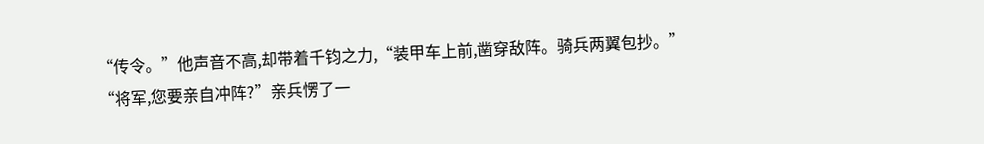“传令。”他声音不高,却带着千钧之力,“装甲车上前,凿穿敌阵。骑兵两翼包抄。”
“将军,您要亲自冲阵?”亲兵愣了一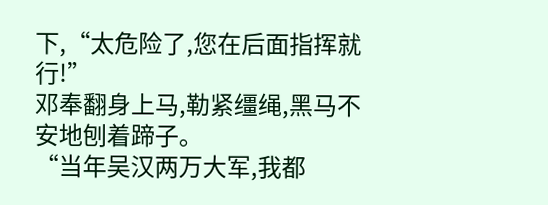下,“太危险了,您在后面指挥就行!”
邓奉翻身上马,勒紧缰绳,黑马不安地刨着蹄子。
“当年吴汉两万大军,我都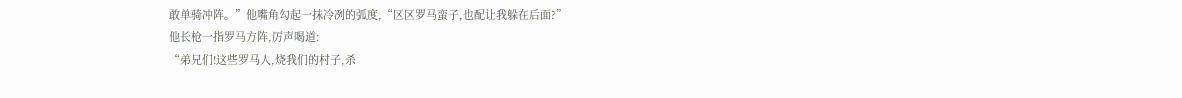敢单骑冲阵。”他嘴角勾起一抹冷冽的弧度,“区区罗马蛮子,也配让我躲在后面?”
他长枪一指罗马方阵,厉声喝道:
“弟兄们!这些罗马人,烧我们的村子,杀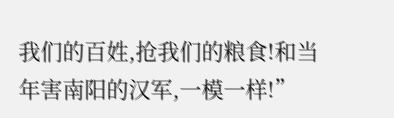我们的百姓,抢我们的粮食!和当年害南阳的汉军,一模一样!”